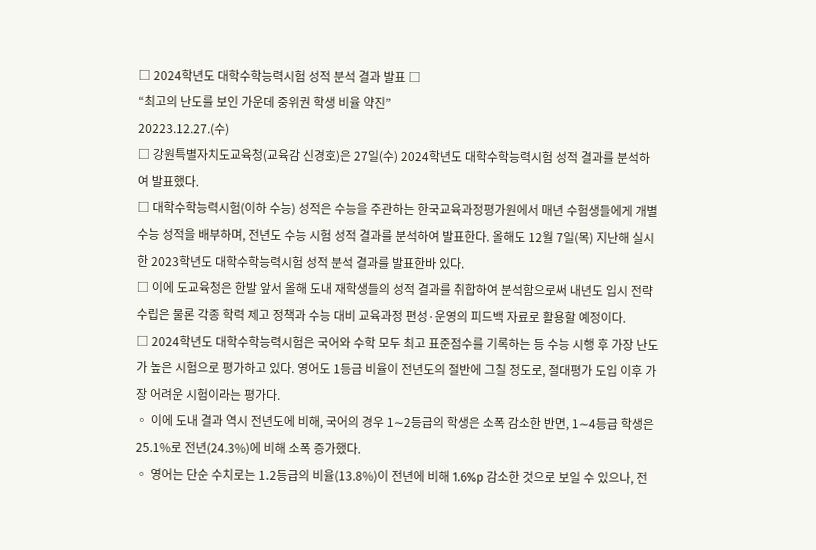□ 2024학년도 대학수학능력시험 성적 분석 결과 발표 □
“최고의 난도를 보인 가운데 중위권 학생 비율 약진”
20223.12.27.(수)
□ 강원특별자치도교육청(교육감 신경호)은 27일(수) 2024학년도 대학수학능력시험 성적 결과를 분석하여 발표했다.
□ 대학수학능력시험(이하 수능) 성적은 수능을 주관하는 한국교육과정평가원에서 매년 수험생들에게 개별 수능 성적을 배부하며, 전년도 수능 시험 성적 결과를 분석하여 발표한다. 올해도 12월 7일(목) 지난해 실시한 2023학년도 대학수학능력시험 성적 분석 결과를 발표한바 있다.
□ 이에 도교육청은 한발 앞서 올해 도내 재학생들의 성적 결과를 취합하여 분석함으로써 내년도 입시 전략 수립은 물론 각종 학력 제고 정책과 수능 대비 교육과정 편성·운영의 피드백 자료로 활용할 예정이다.
□ 2024학년도 대학수학능력시험은 국어와 수학 모두 최고 표준점수를 기록하는 등 수능 시행 후 가장 난도가 높은 시험으로 평가하고 있다. 영어도 1등급 비율이 전년도의 절반에 그칠 정도로, 절대평가 도입 이후 가장 어려운 시험이라는 평가다.
◦ 이에 도내 결과 역시 전년도에 비해, 국어의 경우 1∼2등급의 학생은 소폭 감소한 반면, 1∼4등급 학생은 25.1%로 전년(24.3%)에 비해 소폭 증가했다.
◦ 영어는 단순 수치로는 1․2등급의 비율(13.8%)이 전년에 비해 1.6%p 감소한 것으로 보일 수 있으나, 전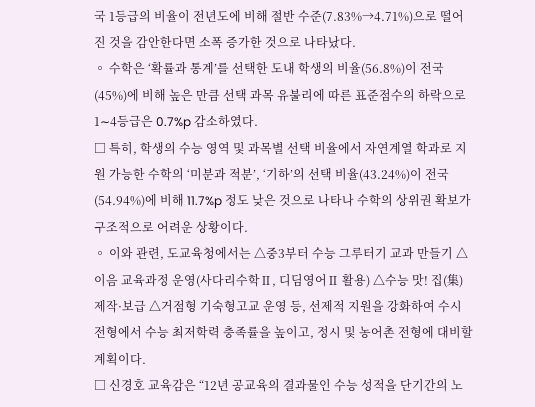국 1등급의 비율이 전년도에 비해 절반 수준(7.83%→4.71%)으로 떨어진 것을 감안한다면 소폭 증가한 것으로 나타났다.
◦ 수학은 ‘확률과 통계’를 선택한 도내 학생의 비율(56.8%)이 전국(45%)에 비해 높은 만큼 선택 과목 유불리에 따른 표준점수의 하락으로 1∼4등급은 0.7%p 감소하였다.
□ 특히, 학생의 수능 영역 및 과목별 선택 비율에서 자연계열 학과로 지원 가능한 수학의 ‘미분과 적분’, ‘기하’의 선택 비율(43.24%)이 전국(54.94%)에 비해 11.7%p 정도 낮은 것으로 나타나 수학의 상위권 확보가 구조적으로 어려운 상황이다.
◦ 이와 관련, 도교육청에서는 △중3부터 수능 그루터기 교과 만들기 △이음 교육과정 운영(사다리수학Ⅱ, 디딤영어Ⅱ 활용) △수능 맛! 집(集) 제작·보급 △거점형 기숙형고교 운영 등, 선제적 지원을 강화하여 수시 전형에서 수능 최저학력 충족률을 높이고, 정시 및 농어촌 전형에 대비할 계획이다.
□ 신경호 교육감은 “12년 공교육의 결과물인 수능 성적을 단기간의 노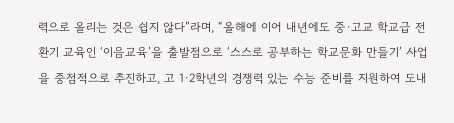력으로 올리는 것은 쉽지 않다”라며, “올해에 이어 내년에도 중·고교 학교급 전환기 교육인 ‘이음교육’을 출발점으로 ‘스스로 공부하는 학교문화 만들기’ 사업을 중점적으로 추진하고, 고 1·2학년의 경쟁력 있는 수능 준비를 지원하여 도내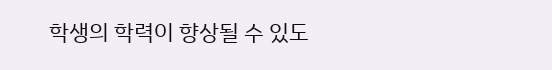학생의 학력이 향상될 수 있도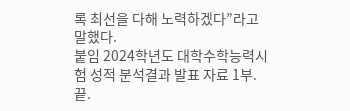록 최선을 다해 노력하겠다”라고 말했다.
붙임 2024학년도 대학수학능력시험 성적 분석결과 발표 자료 1부. 끝.